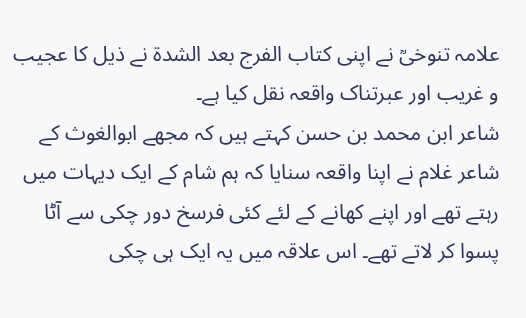علامہ تنوخیؒ نے اپنی کتاب الفرج بعد الشدۃ نے ذیل کا عجیب و غریب اور عبرتناک واقعہ نقل کیا ہے۔
شاعر ابن محمد بن حسن کہتے ہیں کہ مجھے ابوالغوث کے شاعر غلام نے اپنا واقعہ سنایا کہ ہم شام کے ایک دیہات میں رہتے تھے اور اپنے کھانے کے لئے کئی فرسخ دور چکی سے آٹا پسوا کر لاتے تھے۔ اس علاقہ میں یہ ایک ہی چکی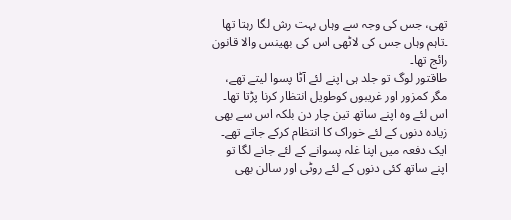تھی، جس کی وجہ سے وہاں بہت رش لگا رہتا تھا ۔تاہم وہاں جس کی لاٹھی اس کی بھینس والا قانون رائج تھا۔
طاقتور لوگ تو جلد ہی اپنے لئے آٹا پسوا لیتے تھے، مگر کمزور اور غریبوں کوطویل انتظار کرنا پڑتا تھا۔ اس لئے وہ اپنے ساتھ تین چار دن بلکہ اس سے بھی زیادہ دنوں کے لئے خوراک کا انتظام کرکے جاتے تھے۔ ایک دفعہ میں اپنا غلہ پسوانے کے لئے جانے لگا تو اپنے ساتھ کئی دنوں کے لئے روٹی اور سالن بھی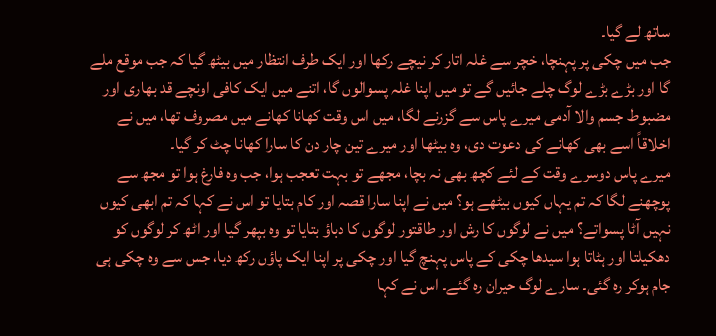ساتھ لے گیا۔
جب میں چکی پر پہنچا، خچر سے غلہ اتار کر نیچے رکھا اور ایک طرف انتظار میں بیٹھ گیا کہ جب موقع ملے گا اور بڑے بڑے لوگ چلے جائیں گے تو میں اپنا غلہ پسوالوں گا، اتنے میں ایک کافی اونچے قد بھاری اور مضبوط جسم والا آدمی میرے پاس سے گزرنے لگا، میں اس وقت کھانا کھانے میں مصروف تھا، میں نے اخلاقاً اسے بھی کھانے کی دعوت دی، وہ بیٹھا اور میرے تین چار دن کا سارا کھانا چٹ کر گیا۔
میرے پاس دوسرے وقت کے لئے کچھ بھی نہ بچا، مجھے تو بہت تعجب ہوا، جب وہ فارغ ہوا تو مجھ سے پوچھنے لگا کہ تم یہاں کیوں بیٹھے ہو؟ میں نے اپنا سارا قصہ اور کام بتایا تو اس نے کہا کہ تم ابھی کیوں نہیں آٹا پسواتے؟ میں نے لوگوں کا رش اور طاقتور لوگوں کا دباؤ بتایا تو وہ بپھر گیا اور اٹھ کر لوگوں کو دھکیلتا اور ہٹاتا ہوا سیدھا چکی کے پاس پہنچ گیا اور چکی پر اپنا ایک پاؤں رکھ دیا، جس سے وہ چکی ہی جام ہوکر رہ گئی۔ سارے لوگ حیران رہ گئے۔ اس نے کہا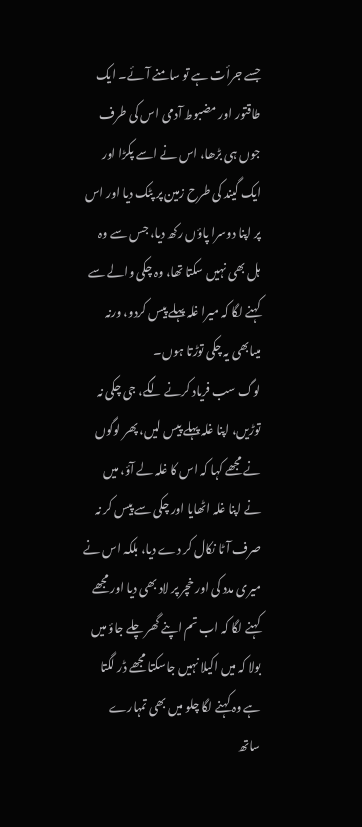جسے جرأت ہے تو سامنے آئے۔ ایک طاقتور اور مضبوط آدمی اس کی طرف جوں ہی بڑھا، اس نے اسے پکڑا اور ایک گیند کی طرح زمین پر پٹک دیا اور اس پر اپنا دوسرا پاؤں رکھ دیا، جس سے وہ ہل بھی نہیں سکتا تھا، وہ چکی والے سے کہنے لگا کہ میرا غلہ پہلے پیس کردو، ورنہ میںابھی یہ چکی توڑتا ہوں۔
لوگ سب فریاد کرنے لگے، جی چکی نہ توڑیں، اپنا غلہ پہلے پیس لیں، پھر لوگوں نے مجھے کہا کہ اس کا غلہ لے آؤ، میں نے اپنا غلہ اٹھایا اور چکی سے پیس کر نہ صرف آٹا نکال کر دے دیا، بلکہ اس نے میری مدد کی اور خچر پر لاد بھی دیا اور مجھے کہنے لگا کہ اب تم اپنے گھر چلے جاؤ میں بولا کہ میں اکیلا نہیں جاسکتا مجھے ڈر لگتا ہے وہ کہنے لگا چلو میں بھی تمہارے ساتھ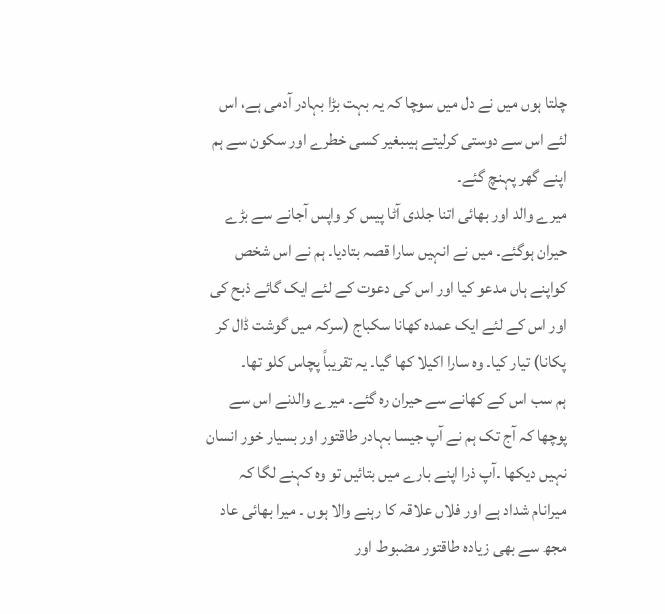چلتا ہوں میں نے دل میں سوچا کہ یہ بہت بڑا بہادر آدمی ہے، اس لئے اس سے دوستی کرلیتے ہیںبغیر کسی خطرے اور سکون سے ہم اپنے گھر پہنچ گئے۔
میرے والد اور بھائی اتنا جلدی آٹا پیس کر واپس آجانے سے بڑے حیران ہوگئے۔ میں نے انہیں سارا قصہ بتادیا۔ ہم نے اس شخص کواپنے ہاں مدعو کیا اور اس کی دعوت کے لئے ایک گائے ذبح کی اور اس کے لئے ایک عمدہ کھانا سکباج (سرکہ میں گوشت ڈال کر پکانا) تیار کیا۔ وہ سارا اکیلا کھا گیا۔ یہ تقریباً پچاس کلو تھا۔
ہم سب اس کے کھانے سے حیران رہ گئے۔ میرے والدنے اس سے پوچھا کہ آج تک ہم نے آپ جیسا بہادر طاقتور اور بسیار خور انسان نہیں دیکھا ۔آپ ذرا اپنے بارے میں بتائیں تو وہ کہنے لگا کہ میرانام شداد ہے اور فلاں علاقہ کا رہنے والا ہوں ۔ میرا بھائی عاد مجھ سے بھی زیادہ طاقتور مضبوط اور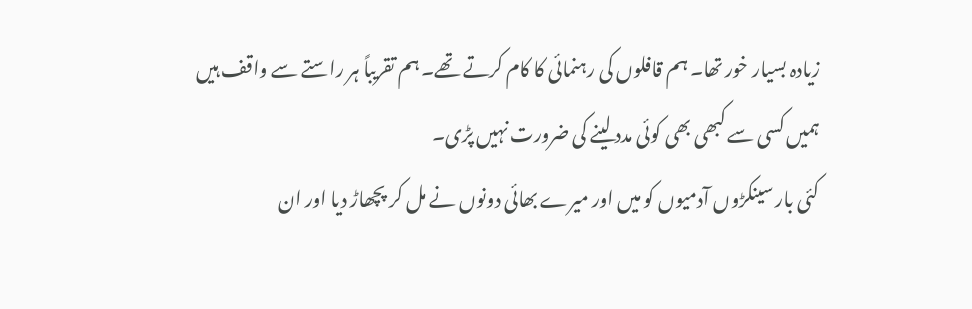زیادہ بسیار خور تھا۔ ہم قافلوں کی رہنمائی کا کام کرتے تھے۔ ہم تقریباً ہر راستے سے واقف ہیں ہمیں کسی سے کبھی بھی کوئی مدد لینے کی ضرورت نہیں پڑی۔
کئی بار سینکڑوں آدمیوں کو میں اور میرے بھائی دونوں نے مل کر پچھاڑ دیا اور ان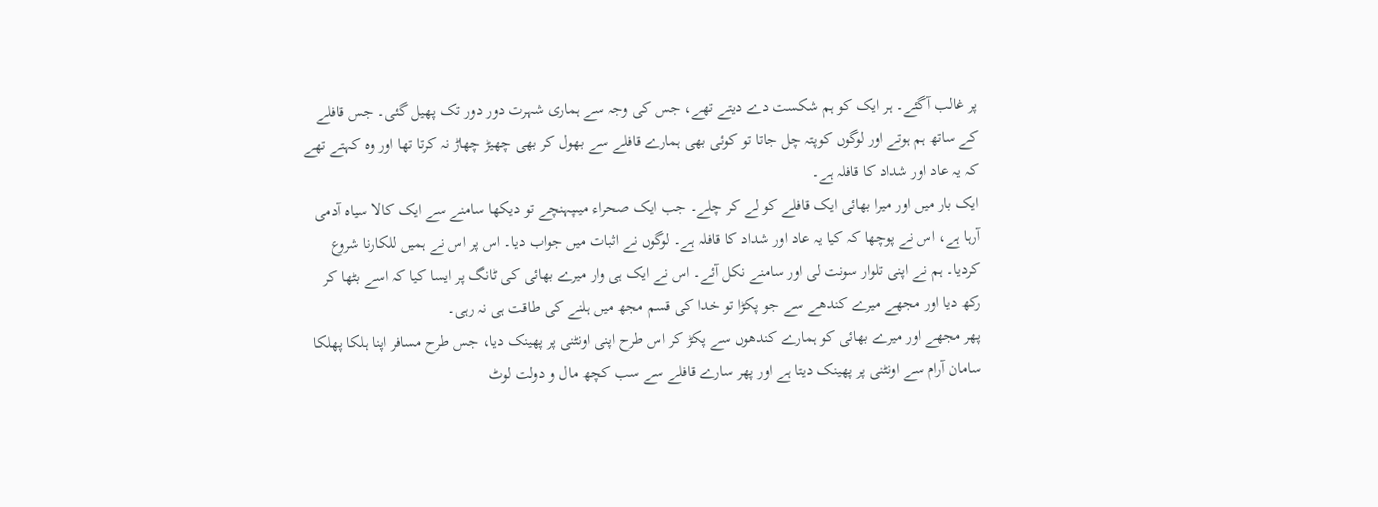پر غالب آگئے۔ ہر ایک کو ہم شکست دے دیتے تھے، جس کی وجہ سے ہماری شہرت دور دور تک پھیل گئی۔ جس قافلے کے ساتھ ہم ہوتے اور لوگوں کوپتہ چل جاتا تو کوئی بھی ہمارے قافلے سے بھول کر بھی چھیڑ چھاڑ نہ کرتا تھا اور وہ کہتے تھے کہ یہ عاد اور شداد کا قافلہ ہے۔
ایک بار میں اور میرا بھائی ایک قافلے کو لے کر چلے۔ جب ایک صحراء میںپہنچے تو دیکھا سامنے سے ایک کالا سیاہ آدمی آرہا ہے، اس نے پوچھا کہ کیا یہ عاد اور شداد کا قافلہ ہے۔ لوگوں نے اثبات میں جواب دیا۔ اس پر اس نے ہمیں للکارنا شروع کردیا۔ ہم نے اپنی تلوار سونت لی اور سامنے نکل آئے۔ اس نے ایک ہی وار میرے بھائی کی ٹانگ پر ایسا کیا کہ اسے بٹھا کر رکھ دیا اور مجھے میرے کندھے سے جو پکڑا تو خدا کی قسم مجھ میں ہلنے کی طاقت ہی نہ رہی۔
پھر مجھے اور میرے بھائی کو ہمارے کندھوں سے پکڑ کر اس طرح اپنی اونٹنی پر پھینک دیا، جس طرح مسافر اپنا ہلکا پھلکا سامان آرام سے اونٹنی پر پھینک دیتا ہے اور پھر سارے قافلے سے سب کچھ مال و دولت لوٹ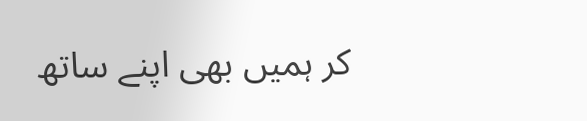کر ہمیں بھی اپنے ساتھ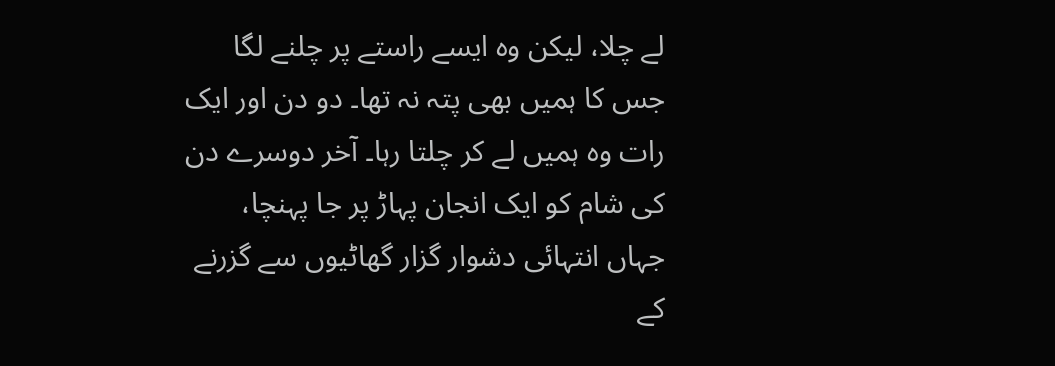لے چلا، لیکن وہ ایسے راستے پر چلنے لگا جس کا ہمیں بھی پتہ نہ تھا۔ دو دن اور ایک رات وہ ہمیں لے کر چلتا رہا۔ آخر دوسرے دن کی شام کو ایک انجان پہاڑ پر جا پہنچا، جہاں انتہائی دشوار گزار گھاٹیوں سے گزرنے کے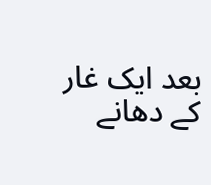بعد ایک غار کے دھانے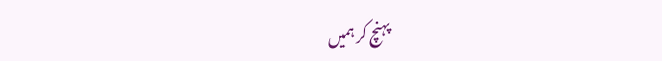پہنچ کر ہمیں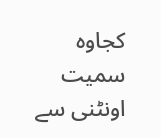کجاوہ سمیت اونٹنی سے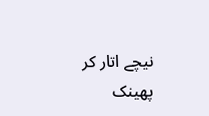نیچے اتار کر پھینک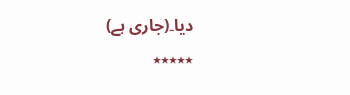دیا۔(جاری ہے)
٭٭٭٭٭